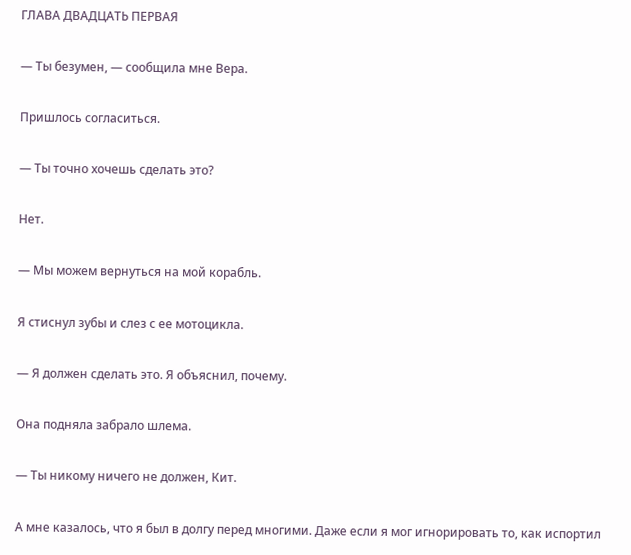ГЛАВА ДВАДЦАТЬ ПЕРВАЯ

— Ты безумен, — сообщила мне Вера.

Пришлось согласиться.

— Ты точно хочешь сделать это?

Нет.

— Мы можем вернуться на мой корабль.

Я стиснул зубы и слез с ее мотоцикла.

— Я должен сделать это. Я объяснил, почему.

Она подняла забрало шлема.

— Ты никому ничего не должен, Кит.

А мне казалось, что я был в долгу перед многими. Даже если я мог игнорировать то, как испортил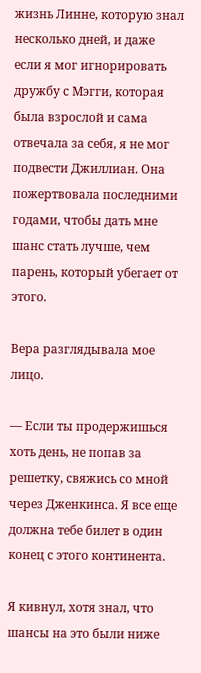жизнь Линне, которую знал несколько дней, и даже если я мог игнорировать дружбу с Мэгги, которая была взрослой и сама отвечала за себя, я не мог подвести Джиллиан. Она пожертвовала последними годами, чтобы дать мне шанс стать лучше, чем парень, который убегает от этого.

Вера разглядывала мое лицо.

— Если ты продержишься хоть день, не попав за решетку, свяжись со мной через Дженкинса. Я все еще должна тебе билет в один конец с этого континента.

Я кивнул, хотя знал, что шансы на это были ниже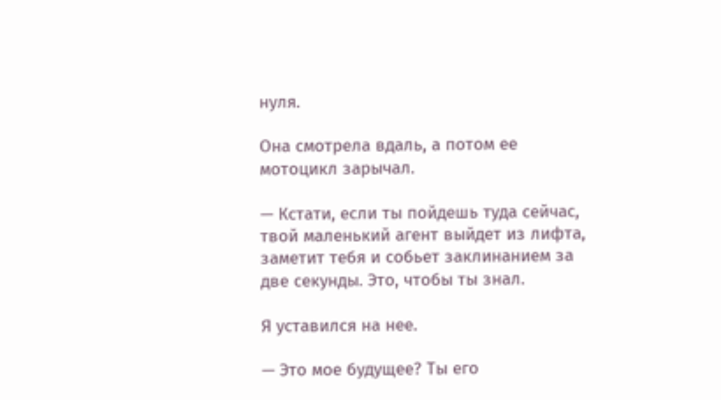нуля.

Она смотрела вдаль, а потом ее мотоцикл зарычал.

— Кстати, если ты пойдешь туда сейчас, твой маленький агент выйдет из лифта, заметит тебя и собьет заклинанием за две секунды. Это, чтобы ты знал.

Я уставился на нее.

— Это мое будущее? Ты его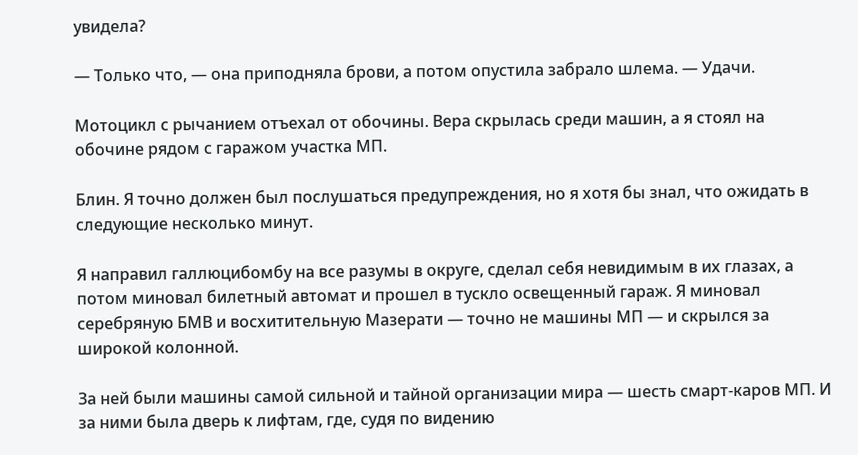увидела?

— Только что, — она приподняла брови, а потом опустила забрало шлема. — Удачи.

Мотоцикл с рычанием отъехал от обочины. Вера скрылась среди машин, а я стоял на обочине рядом с гаражом участка МП.

Блин. Я точно должен был послушаться предупреждения, но я хотя бы знал, что ожидать в следующие несколько минут.

Я направил галлюцибомбу на все разумы в округе, сделал себя невидимым в их глазах, а потом миновал билетный автомат и прошел в тускло освещенный гараж. Я миновал серебряную БМВ и восхитительную Мазерати — точно не машины МП — и скрылся за широкой колонной.

За ней были машины самой сильной и тайной организации мира — шесть смарт-каров МП. И за ними была дверь к лифтам, где, судя по видению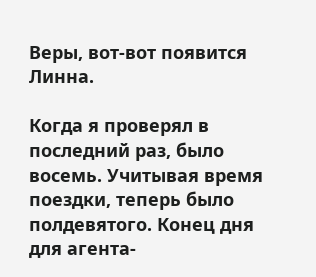Веры, вот-вот появится Линна.

Когда я проверял в последний раз, было восемь. Учитывая время поездки, теперь было полдевятого. Конец дня для агента-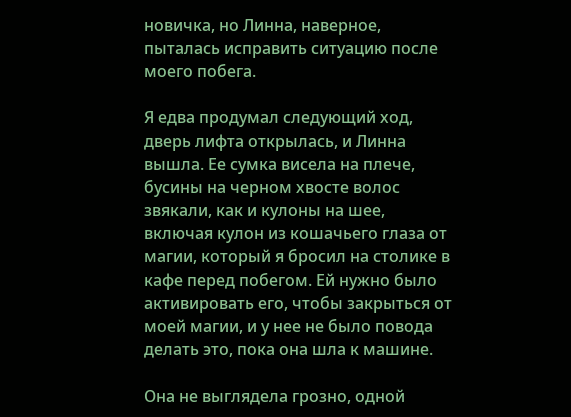новичка, но Линна, наверное, пыталась исправить ситуацию после моего побега.

Я едва продумал следующий ход, дверь лифта открылась, и Линна вышла. Ее сумка висела на плече, бусины на черном хвосте волос звякали, как и кулоны на шее, включая кулон из кошачьего глаза от магии, который я бросил на столике в кафе перед побегом. Ей нужно было активировать его, чтобы закрыться от моей магии, и у нее не было повода делать это, пока она шла к машине.

Она не выглядела грозно, одной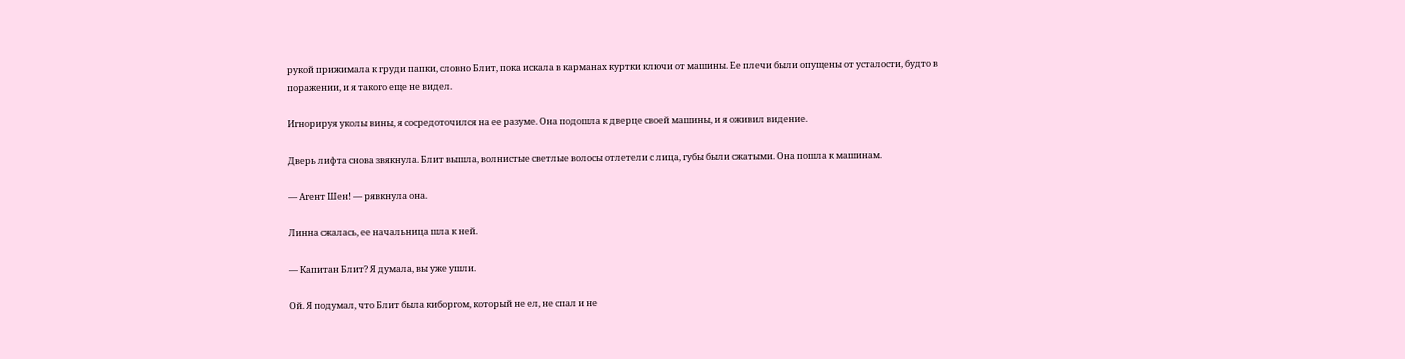рукой прижимала к груди папки, словно Блит, пока искала в карманах куртки ключи от машины. Ее плечи были опущены от усталости, будто в поражении, и я такого еще не видел.

Игнорируя уколы вины, я сосредоточился на ее разуме. Она подошла к дверце своей машины, и я оживил видение.

Дверь лифта снова звякнула. Блит вышла, волнистые светлые волосы отлетели с лица, губы были сжатыми. Она пошла к машинам.

— Агент Шен! — рявкнула она.

Линна сжалась, ее начальница шла к ней.

— Капитан Блит? Я думала, вы уже ушли.

Ой. Я подумал, что Блит была киборгом, который не ел, не спал и не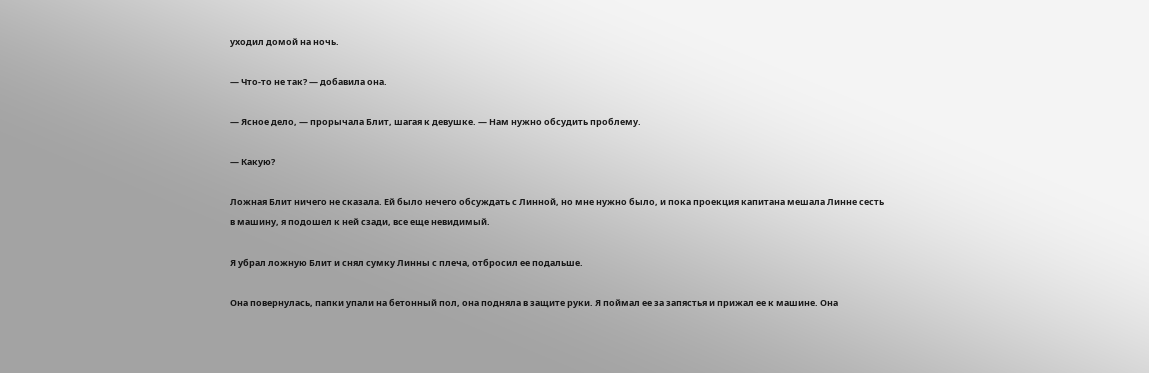уходил домой на ночь.

— Что-то не так? — добавила она.

— Ясное дело, — прорычала Блит, шагая к девушке. — Нам нужно обсудить проблему.

— Какую?

Ложная Блит ничего не сказала. Ей было нечего обсуждать с Линной, но мне нужно было, и пока проекция капитана мешала Линне сесть в машину, я подошел к ней сзади, все еще невидимый.

Я убрал ложную Блит и снял сумку Линны с плеча, отбросил ее подальше.

Она повернулась, папки упали на бетонный пол, она подняла в защите руки. Я поймал ее за запястья и прижал ее к машине. Она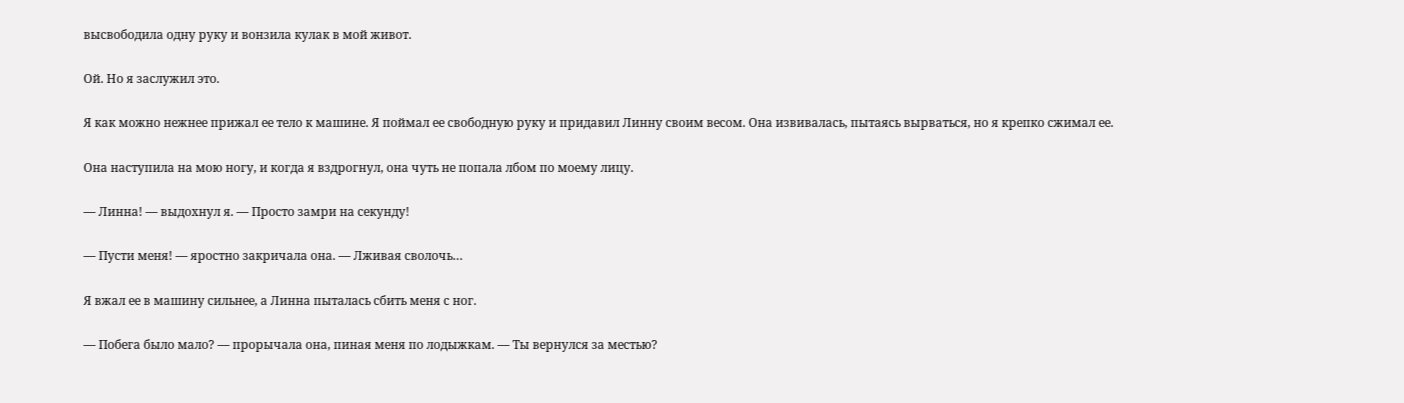высвободила одну руку и вонзила кулак в мой живот.

Ой. Но я заслужил это.

Я как можно нежнее прижал ее тело к машине. Я поймал ее свободную руку и придавил Линну своим весом. Она извивалась, пытаясь вырваться, но я крепко сжимал ее.

Она наступила на мою ногу, и когда я вздрогнул, она чуть не попала лбом по моему лицу.

— Линна! — выдохнул я. — Просто замри на секунду!

— Пусти меня! — яростно закричала она. — Лживая сволочь…

Я вжал ее в машину сильнее, а Линна пыталась сбить меня с ног.

— Побега было мало? — прорычала она, пиная меня по лодыжкам. — Ты вернулся за местью?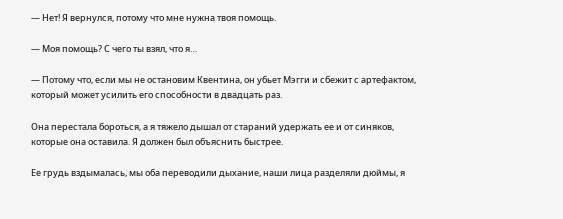— Нет! Я вернулся, потому что мне нужна твоя помощь.

— Моя помощь? С чего ты взял, что я…

— Потому что, если мы не остановим Квентина, он убьет Мэгги и сбежит с артефактом, который может усилить его способности в двадцать раз.

Она перестала бороться, а я тяжело дышал от стараний удержать ее и от синяков, которые она оставила. Я должен был объяснить быстрее.

Ее грудь вздымалась, мы оба переводили дыхание, наши лица разделяли дюймы, я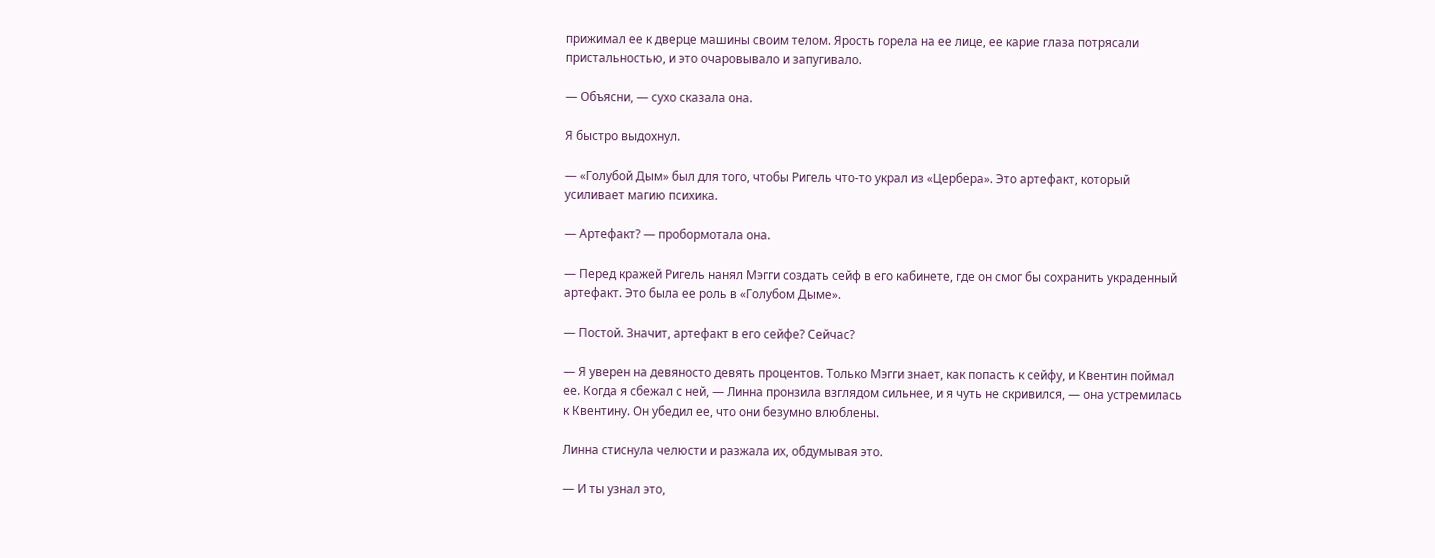прижимал ее к дверце машины своим телом. Ярость горела на ее лице, ее карие глаза потрясали пристальностью, и это очаровывало и запугивало.

— Объясни, — сухо сказала она.

Я быстро выдохнул.

— «Голубой Дым» был для того, чтобы Ригель что-то украл из «Цербера». Это артефакт, который усиливает магию психика.

— Артефакт? — пробормотала она.

— Перед кражей Ригель нанял Мэгги создать сейф в его кабинете, где он смог бы сохранить украденный артефакт. Это была ее роль в «Голубом Дыме».

— Постой. Значит, артефакт в его сейфе? Сейчас?

— Я уверен на девяносто девять процентов. Только Мэгги знает, как попасть к сейфу, и Квентин поймал ее. Когда я сбежал с ней, — Линна пронзила взглядом сильнее, и я чуть не скривился, — она устремилась к Квентину. Он убедил ее, что они безумно влюблены.

Линна стиснула челюсти и разжала их, обдумывая это.

— И ты узнал это,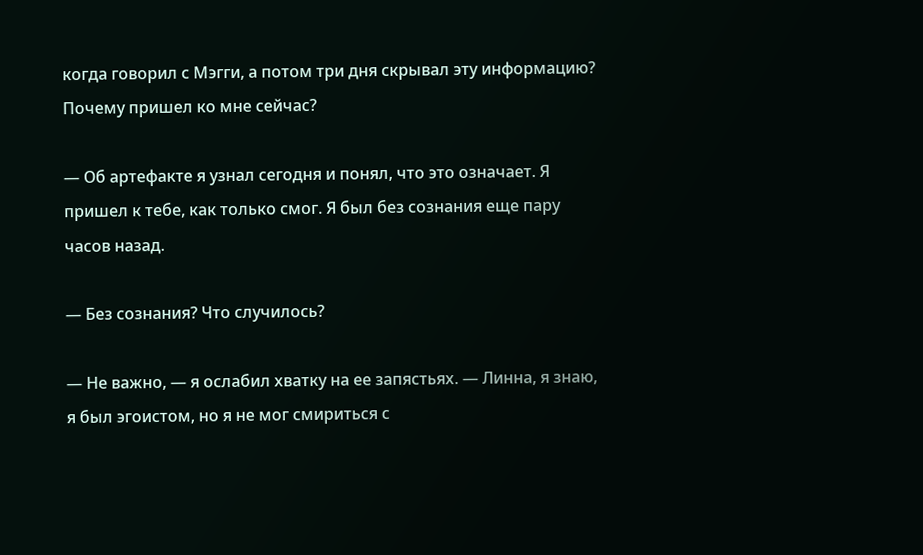когда говорил с Мэгги, а потом три дня скрывал эту информацию? Почему пришел ко мне сейчас?

— Об артефакте я узнал сегодня и понял, что это означает. Я пришел к тебе, как только смог. Я был без сознания еще пару часов назад.

— Без сознания? Что случилось?

— Не важно, — я ослабил хватку на ее запястьях. — Линна, я знаю, я был эгоистом, но я не мог смириться с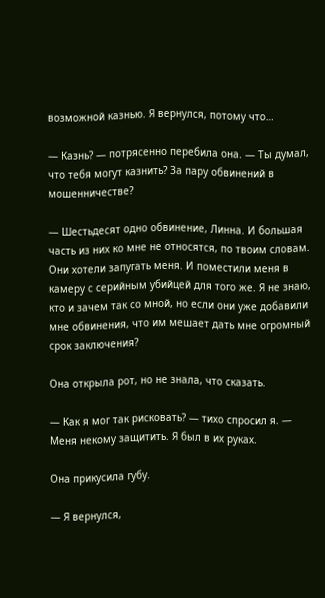возможной казнью. Я вернулся, потому что…

— Казнь? — потрясенно перебила она. — Ты думал, что тебя могут казнить? За пару обвинений в мошенничестве?

— Шестьдесят одно обвинение, Линна. И большая часть из них ко мне не относятся, по твоим словам. Они хотели запугать меня. И поместили меня в камеру с серийным убийцей для того же. Я не знаю, кто и зачем так со мной, но если они уже добавили мне обвинения, что им мешает дать мне огромный срок заключения?

Она открыла рот, но не знала, что сказать.

— Как я мог так рисковать? — тихо спросил я. — Меня некому защитить. Я был в их руках.

Она прикусила губу.

— Я вернулся,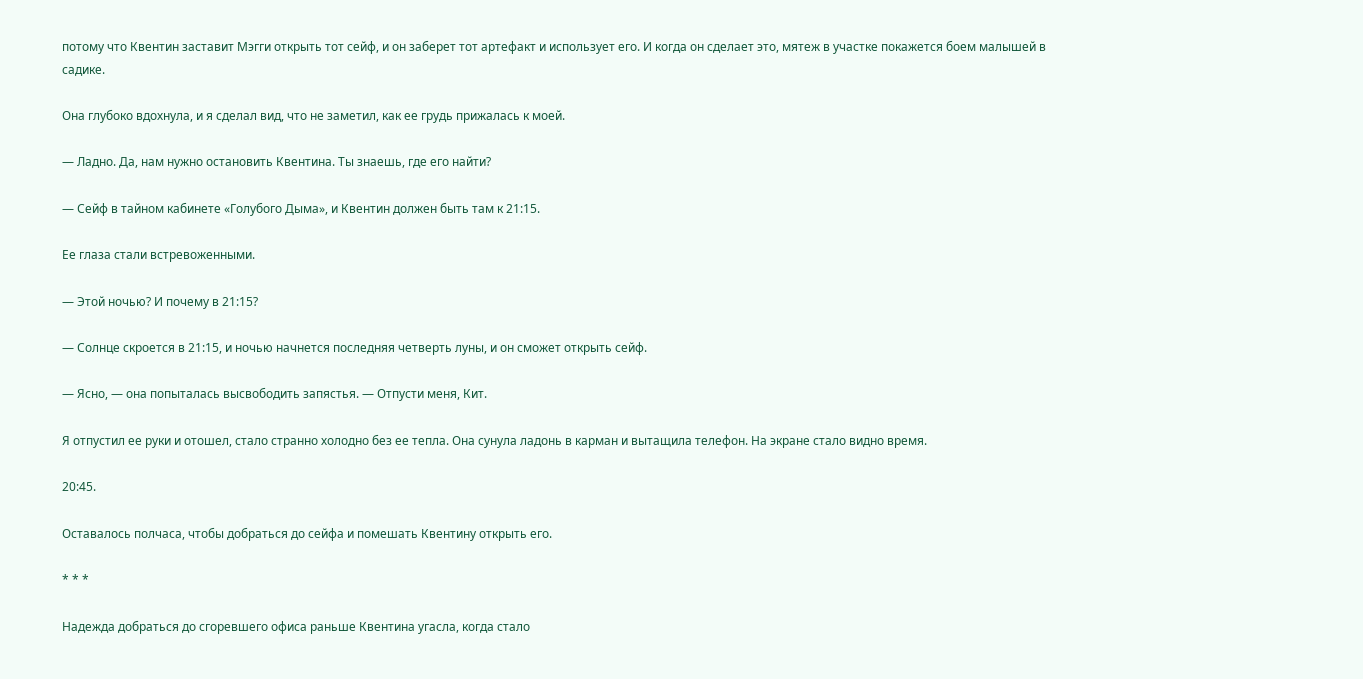потому что Квентин заставит Мэгги открыть тот сейф, и он заберет тот артефакт и использует его. И когда он сделает это, мятеж в участке покажется боем малышей в садике.

Она глубоко вдохнула, и я сделал вид, что не заметил, как ее грудь прижалась к моей.

— Ладно. Да, нам нужно остановить Квентина. Ты знаешь, где его найти?

— Сейф в тайном кабинете «Голубого Дыма», и Квентин должен быть там к 21:15.

Ее глаза стали встревоженными.

— Этой ночью? И почему в 21:15?

— Солнце скроется в 21:15, и ночью начнется последняя четверть луны, и он сможет открыть сейф.

— Ясно, — она попыталась высвободить запястья. — Отпусти меня, Кит.

Я отпустил ее руки и отошел, стало странно холодно без ее тепла. Она сунула ладонь в карман и вытащила телефон. На экране стало видно время.

20:45.

Оставалось полчаса, чтобы добраться до сейфа и помешать Квентину открыть его.

* * *

Надежда добраться до сгоревшего офиса раньше Квентина угасла, когда стало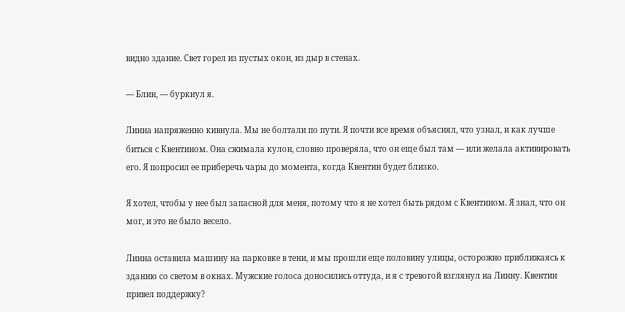видно здание. Свет горел из пустых окон, из дыр в стенах.

— Блин, — буркнул я.

Линна напряженно кивнула. Мы не болтали по пути. Я почти все время объяснял, что узнал, и как лучше биться с Квентином. Она сжимала кулон, словно проверяла, что он еще был там — или желала активировать его. Я попросил ее приберечь чары до момента, когда Квентин будет близко.

Я хотел, чтобы у нее был запасной для меня, потому что я не хотел быть рядом с Квентином. Я знал, что он мог, и это не было весело.

Линна оставила машину на парковке в тени, и мы прошли еще половину улицы, осторожно приближаясь к зданию со светом в окнах. Мужские голоса доносились оттуда, и я с тревогой взглянул на Линну. Квентин привел поддержку?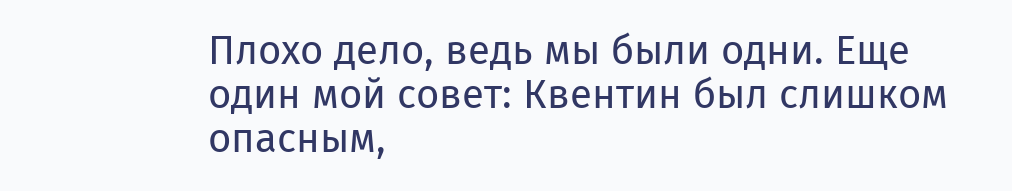Плохо дело, ведь мы были одни. Еще один мой совет: Квентин был слишком опасным,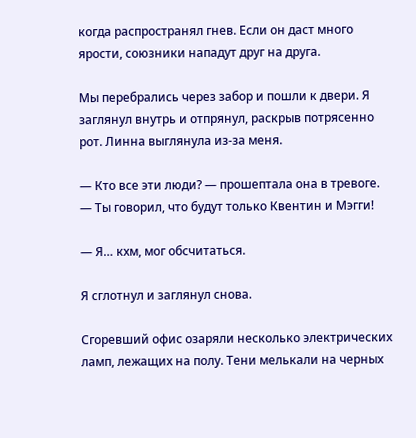когда распространял гнев. Если он даст много ярости, союзники нападут друг на друга.

Мы перебрались через забор и пошли к двери. Я заглянул внутрь и отпрянул, раскрыв потрясенно рот. Линна выглянула из-за меня.

— Кто все эти люди? — прошептала она в тревоге. — Ты говорил, что будут только Квентин и Мэгги!

— Я… кхм, мог обсчитаться.

Я сглотнул и заглянул снова.

Сгоревший офис озаряли несколько электрических ламп, лежащих на полу. Тени мелькали на черных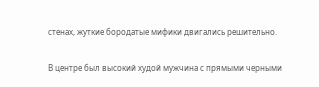стенах, жуткие бородатые мифики двигались решительно.

В центре был высокий худой мужчина с прямыми черными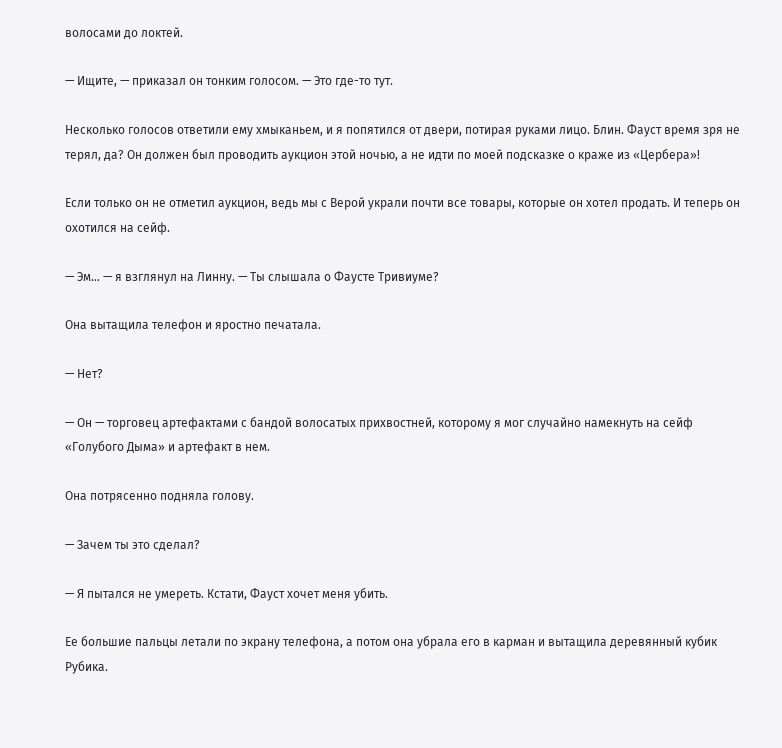волосами до локтей.

— Ищите, — приказал он тонким голосом. — Это где-то тут.

Несколько голосов ответили ему хмыканьем, и я попятился от двери, потирая руками лицо. Блин. Фауст время зря не терял, да? Он должен был проводить аукцион этой ночью, а не идти по моей подсказке о краже из «Цербера»!

Если только он не отметил аукцион, ведь мы с Верой украли почти все товары, которые он хотел продать. И теперь он охотился на сейф.

— Эм… — я взглянул на Линну. — Ты слышала о Фаусте Тривиуме?

Она вытащила телефон и яростно печатала.

— Нет?

— Он — торговец артефактами с бандой волосатых прихвостней, которому я мог случайно намекнуть на сейф «Голубого Дыма» и артефакт в нем.

Она потрясенно подняла голову.

— Зачем ты это сделал?

— Я пытался не умереть. Кстати, Фауст хочет меня убить.

Ее большие пальцы летали по экрану телефона, а потом она убрала его в карман и вытащила деревянный кубик Рубика.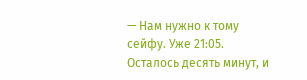— Нам нужно к тому сейфу. Уже 21:05. Осталось десять минут, и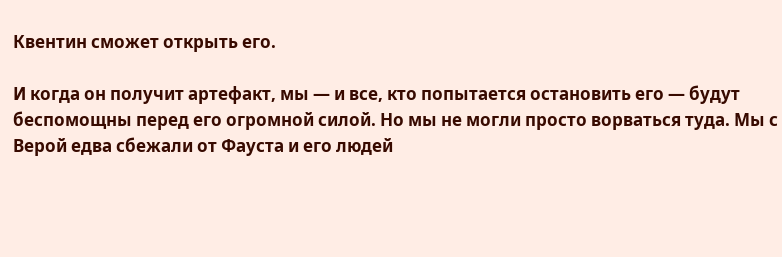Квентин сможет открыть его.

И когда он получит артефакт, мы — и все, кто попытается остановить его — будут беспомощны перед его огромной силой. Но мы не могли просто ворваться туда. Мы с Верой едва сбежали от Фауста и его людей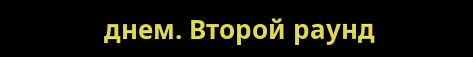днем. Второй раунд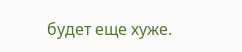будет еще хуже.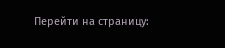Перейти на страницу: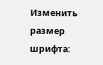Изменить размер шрифта: